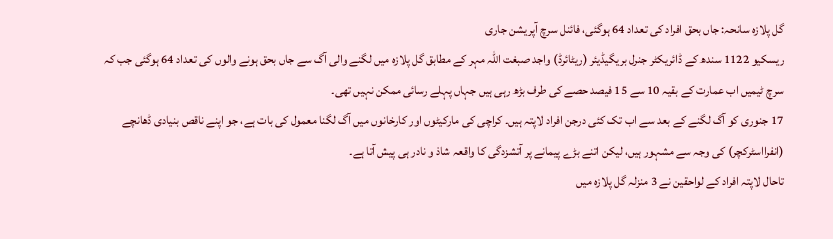گل پلازہ سانحہ: جاں بحق افراد کی تعداد 64 ہوگئی، فائنل سرچ آپریشن جاری
ریسکیو 1122 سندھ کے ڈائریکٹر جنرل بریگیڈیئر (ریٹائرڈ) واجد صبغت اللہ مہر کے مطابق گل پلازہ میں لگنے والی آگ سے جاں بحق ہونے والوں کی تعداد 64 ہوگئی جب کہ سرچ ٹیمیں اب عمارت کے بقیہ 10 سے 15 فیصد حصے کی طرف بڑھ رہی ہیں جہاں پہلے رسائی ممکن نہیں تھی۔
17 جنوری کو آگ لگنے کے بعد سے اب تک کئی درجن افراد لاپتہ ہیں۔ کراچی کی مارکیٹوں اور کارخانوں میں آگ لگنا معمول کی بات ہے، جو اپنے ناقص بنیادی ڈھانچے (انفرااسٹرکچر) کی وجہ سے مشہور ہیں، لیکن اتنے بڑے پیمانے پر آتشزدگی کا واقعہ شاذ و نادر ہی پیش آتا ہے۔
تاحال لاپتہ افراد کے لواحقین نے 3 منزلہ گل پلازہ میں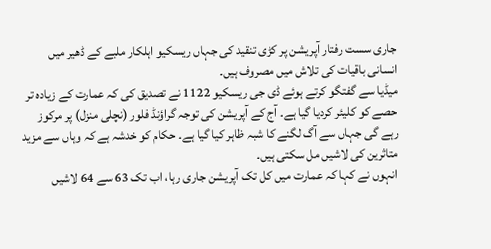جاری سست رفتار آپریشن پر کڑی تنقید کی جہاں ریسکیو اہلکار ملبے کے ڈھیر میں انسانی باقیات کی تلاش میں مصروف ہیں۔
میڈیا سے گفتگو کرتے ہوئے ڈی جی ریسکیو 1122 نے تصدیق کی کہ عمارت کے زیادہ تر حصے کو کلیئر کردیا گیا ہے۔ آج کے آپریشن کی توجہ گراؤنڈ فلور (نچلی منزل) پر مرکوز رہے گی جہاں سے آگ لگنے کا شبہ ظاہر کیا گیا ہے۔ حکام کو خدشہ ہے کہ وہاں سے مزید متاثرین کی لاشیں مل سکتی ہیں۔
انہوں نے کہا کہ عمارت میں کل تک آپریشن جاری رہا، اب تک 63 سے 64 لاشیں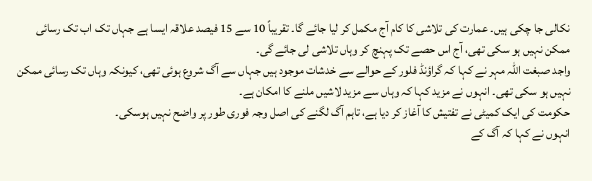نکالی جا چکی ہیں۔ عمارت کی تلاشی کا کام آج مکمل کر لیا جائے گا۔ تقریباً 10 سے 15 فیصد علاقہ ایسا ہے جہاں تک اب تک رسائی ممکن نہیں ہو سکی تھی، آج اس حصے تک پہنچ کر وہاں تلاشی لی جائے گی۔
واجد صبغت اللہ مہر نے کہا کہ گراؤنڈ فلور کے حوالے سے خدشات موجود ہیں جہاں سے آگ شروع ہوئی تھی، کیونکہ وہاں تک رسائی ممکن نہیں ہو سکی تھی۔ انہوں نے مزید کہا کہ وہاں سے مزید لاشیں ملنے کا امکان ہے۔
حکومت کی ایک کمیٹی نے تفتیش کا آغاز کر دیا ہے، تاہم آگ لگنے کی اصل وجہ فوری طور پر واضح نہیں ہوسکی۔
انہوں نے کہا کہ آگ کے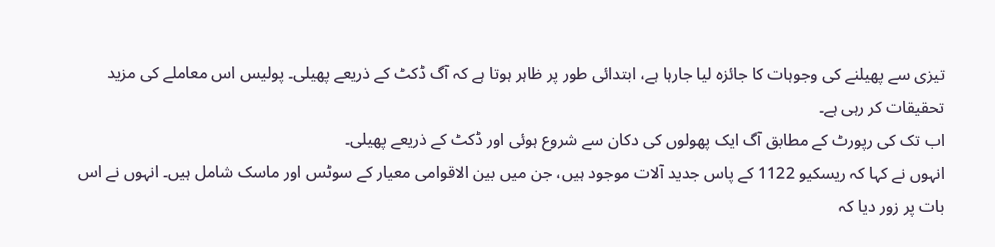تیزی سے پھیلنے کی وجوہات کا جائزہ لیا جارہا ہے، ابتدائی طور پر ظاہر ہوتا ہے کہ آگ ڈکٹ کے ذریعے پھیلی۔ پولیس اس معاملے کی مزید تحقیقات کر رہی ہے۔
اب تک کی رپورٹ کے مطابق آگ ایک پھولوں کی دکان سے شروع ہوئی اور ڈکٹ کے ذریعے پھیلی۔
انہوں نے کہا کہ ریسکیو 1122 کے پاس جدید آلات موجود ہیں، جن میں بین الاقوامی معیار کے سوٹس اور ماسک شامل ہیں۔ انہوں نے اس بات پر زور دیا کہ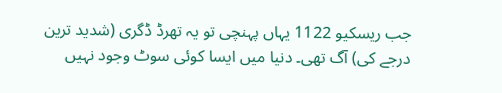جب ریسکیو 1122 یہاں پہنچی تو یہ تھرڈ ڈگری (شدید ترین درجے کی) آگ تھی۔ دنیا میں ایسا کوئی سوٹ وجود نہیں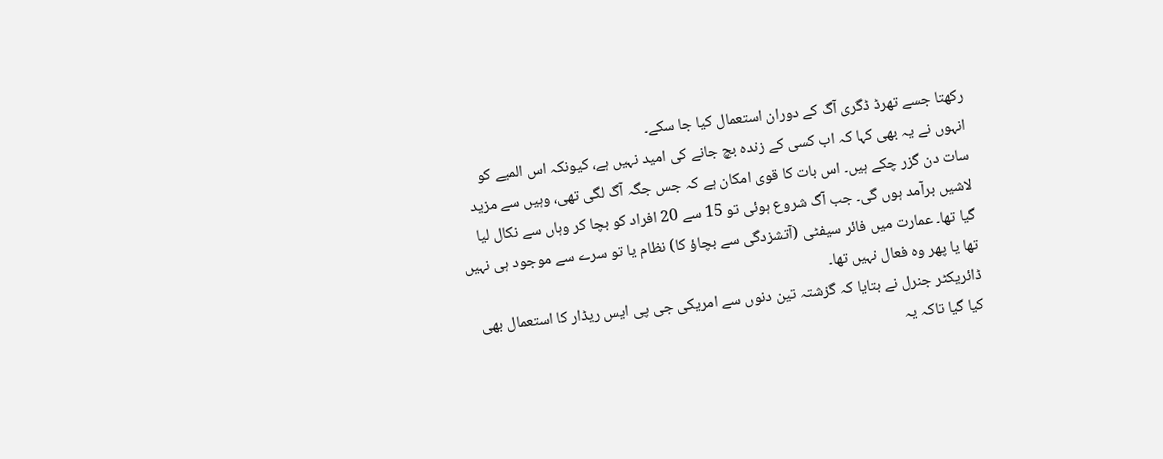رکھتا جسے تھرڈ ڈگری آگ کے دوران استعمال کیا جا سکے۔
انہوں نے یہ بھی کہا کہ اب کسی کے زندہ بچ جانے کی امید نہیں ہے، کیونکہ اس المیے کو سات دن گزر چکے ہیں۔ اس بات کا قوی امکان ہے کہ جس جگہ آگ لگی تھی، وہیں سے مزید لاشیں برآمد ہوں گی۔ جب آگ شروع ہوئی تو 15 سے 20 افراد کو بچا کر وہاں سے نکال لیا گیا تھا۔ عمارت میں فائر سیفٹی (آتشزدگی سے بچاؤ کا) نظام یا تو سرے سے موجود ہی نہیں تھا یا پھر وہ فعال نہیں تھا۔
ڈائریکٹر جنرل نے بتایا کہ گزشتہ تین دنوں سے امریکی جی پی ایس ریڈار کا استعمال بھی کیا گیا تاکہ یہ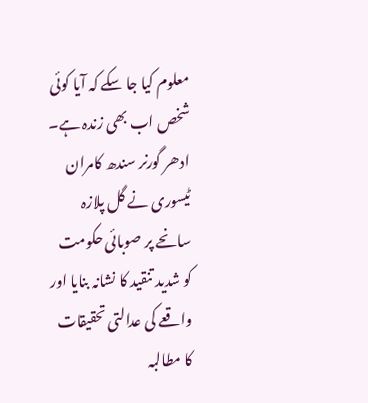معلوم کیا جا سکے کہ آیا کوئی شخص اب بھی زندہ ہے۔
ادھر گورنر سندھ کامران ٹیسوری نے گل پلازہ سانحے پر صوبائی حکومت کو شدید تنقید کا نشانہ بنایا اور واقعے کی عدالتی تحقیقات کا مطالبہ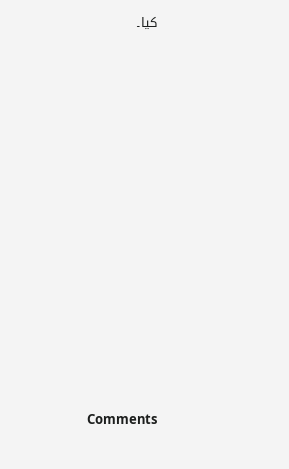کیا۔






















Comments